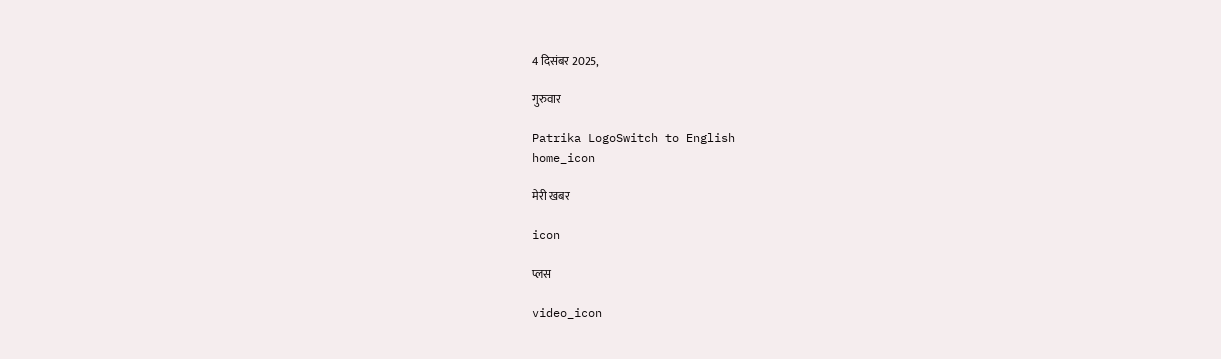4 दिसंबर 2025,

गुरुवार

Patrika LogoSwitch to English
home_icon

मेरी खबर

icon

प्लस

video_icon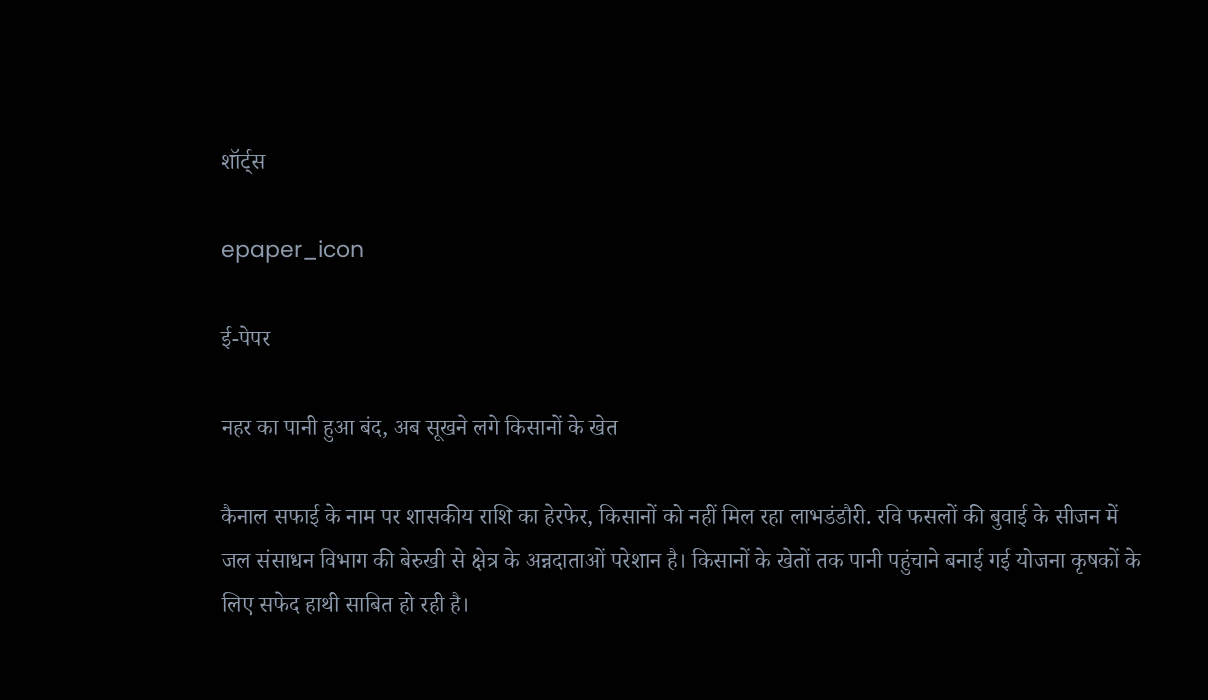शॉर्ट्स

epaper_icon

ई-पेपर

नहर का पानी हुआ बंद, अब सूखने लगे किसानों के खेत

कैनाल सफाई के नाम पर शासकीय राशि का हेरफेर, किसानों को नहीं मिल रहा लाभडंडौरी. रवि फसलों की बुवाई के सीजन में जल संसाधन विभाग की बेरुखी से क्षेत्र के अन्नदाताओं परेशान है। किसानों के खेतों तक पानी पहुंचाने बनाई गई योजना कृषकों के लिए सफेद हाथी साबित हो रही है।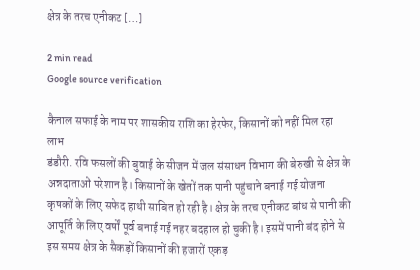क्षेत्र के तरच एनीकट […]

2 min read
Google source verification

कैनाल सफाई के नाम पर शासकीय राशि का हेरफेर, किसानों को नहीं मिल रहा लाभ
डंडौरी. रवि फसलों की बुवाई के सीजन में जल संसाधन विभाग की बेरुखी से क्षेत्र के अन्नदाताओं परेशान है। किसानों के खेतों तक पानी पहुंचाने बनाई गई योजना कृषकों के लिए सफेद हाथी साबित हो रही है। क्षेत्र के तरच एनीकट बांध से पानी की आपूर्ति के लिए वर्षों पूर्व बनाई गई नहर बदहाल हो चुकी है। इसमें पानी बंद होने से इस समय क्षेत्र के सैकड़ों किसानों की हजारों एकड़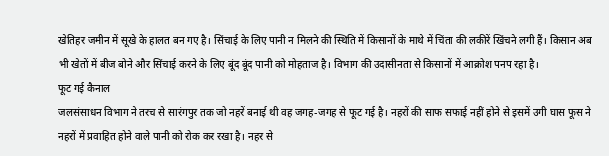खेतिहर जमीन में सूखे के हालत बन गए है। सिंचाई के लिए पानी न मिलने की स्थिति में किसानों के माथे में चिंता की लकीरें खिंचने लगी हैं। किसान अब भी खेतों में बीज बोने और सिंचाई करने के लिए बूंद बूंद पानी को मोहताज है। विभाग की उदासीनता से किसानों में आक्रोश पनप रहा है।
फूट गई कैनाल
जलसंसाधन विभाग ने तरच से सारंगपुर तक जो नहरें बनाई थी वह जगह-जगह से फूट गई है। नहरों की साफ सफाई नहीं होने से इसमें उगी घास फूस ने नहरों में प्रवाहित होने वाले पानी को रोक कर रखा है। नहर से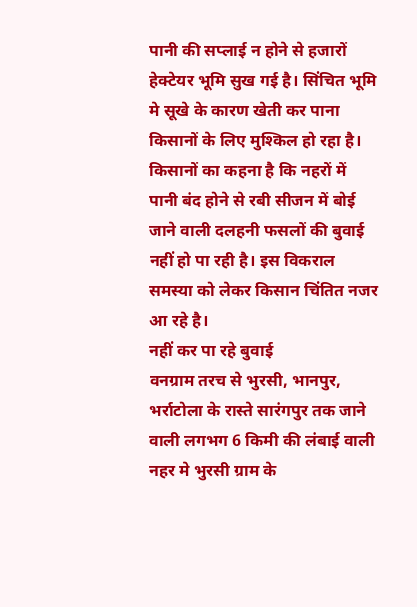पानी की सप्लाई न होने से हजारों हेक्टेयर भूमि सुख गई है। सिंचित भूमि मे सूखे के कारण खेती कर पाना किसानों के लिए मुश्किल हो रहा है। किसानों का कहना है कि नहरों में पानी बंद होने से रबी सीजन में बोई जाने वाली दलहनी फसलों की बुवाई नहीं हो पा रही है। इस विकराल समस्या को लेकर किसान चिंतित नजर आ रहे है।
नहीं कर पा रहे बुवाई
वनग्राम तरच से भुरसी, भानपुर, भर्राटोला के रास्ते सारंगपुर तक जाने वाली लगभग 6 किमी की लंबाई वाली नहर मे भुरसी ग्राम के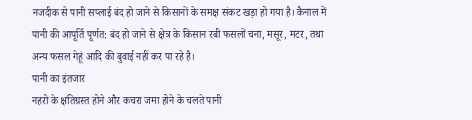नजदीक से पानी सप्लाई बंद हो जाने से किसानों के समक्ष संकट खड़ा हो गया है। कैनाल में पानी की आपूर्ति पूर्णत: बंद हो जाने से क्षेत्र के किसान रबी फसलों चना, मसूर, मटर, तथा अन्य फसल गेहूं आदि की बुवाई नहीं कर पा रहे है।
पानी का इंतजार
नहरो के क्षतिग्रस्त होने और कचरा जमा होने के चलते पानी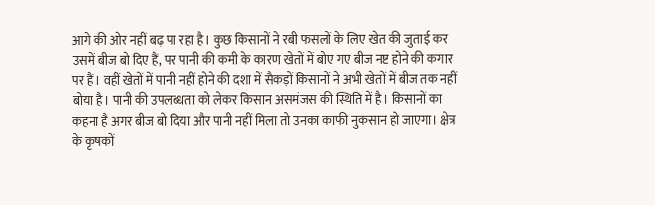आगे की ओर नहीं बढ़ पा रहा है। कुछ किसानों ने रबी फसलों के लिए खेत की जुताई कर उसमें बीज बो दिए हैं, पर पानी की कमी के कारण खेतों में बोए गए बीज नष्ट होने की कगार पर हैं। वहीं खेतों में पानी नहीं होने की दशा में सैकड़ों किसानों ने अभी खेतों में बीज तक नहीं बोया है। पानी की उपलब्धता को लेकर किसान असमंजस की स्थिति में है। किसानों का कहना है अगर बीज बो दिया और पानी नहीं मिला तो उनका काफी नुकसान हो जाएगा। क्षेत्र के कृषकों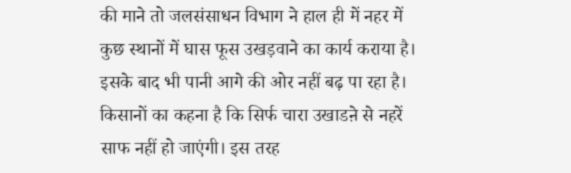की माने तो जलसंसाधन विभाग ने हाल ही में नहर में कुछ स्थानों में घास फूस उखड़वाने का कार्य कराया है। इसके बाद भी पानी आगे की ओर नहीं बढ़ पा रहा है। किसानों का कहना है कि सिर्फ चारा उखाडऩे से नहरें साफ नहीं हो जाएंगी। इस तरह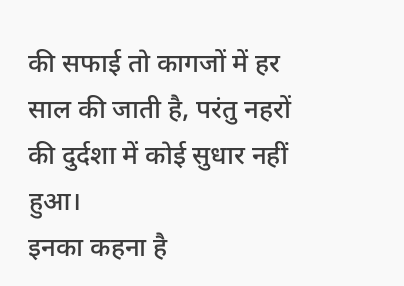की सफाई तो कागजों में हर साल की जाती है, परंतु नहरों की दुर्दशा में कोई सुधार नहीं हुआ।
इनका कहना है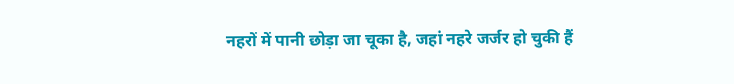नहरों में पानी छोड़ा जा चूका है, जहां नहरे जर्जर हो चुकी हैं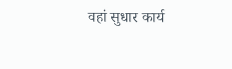वहां सुधार कार्य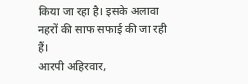किया जा रहा है। इसके अलावा नहरों की साफ सफाई की जा रही हैं।
आरपी अहिरवार,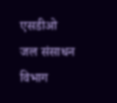एसडीओ जल संसाधन विभाग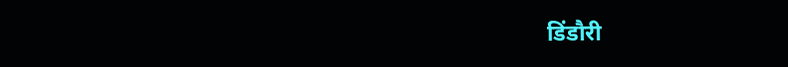डिंडौरी